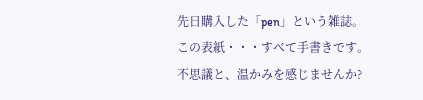先日購入した「pen」という雑誌。
この表紙・・・すべて手書きです。
不思議と、温かみを感じませんか?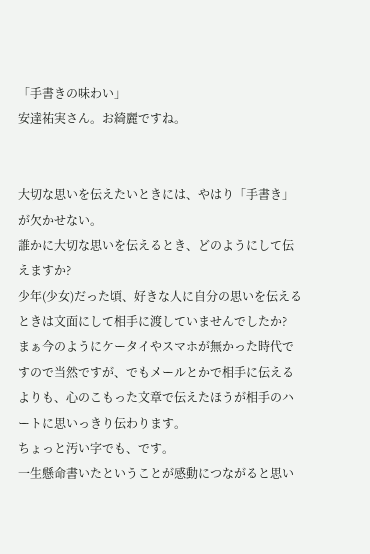「手書きの味わい」
安達祐実さん。お綺麗ですね。


大切な思いを伝えたいときには、やはり「手書き」が欠かせない。
誰かに大切な思いを伝えるとき、どのようにして伝えますか?
少年(少女)だった頃、好きな人に自分の思いを伝えるときは文面にして相手に渡していませんでしたか?
まぁ今のようにケータイやスマホが無かった時代ですので当然ですが、でもメールとかで相手に伝えるよりも、心のこもった文章で伝えたほうが相手のハートに思いっきり伝わります。
ちょっと汚い字でも、です。
一生懸命書いたということが感動につながると思い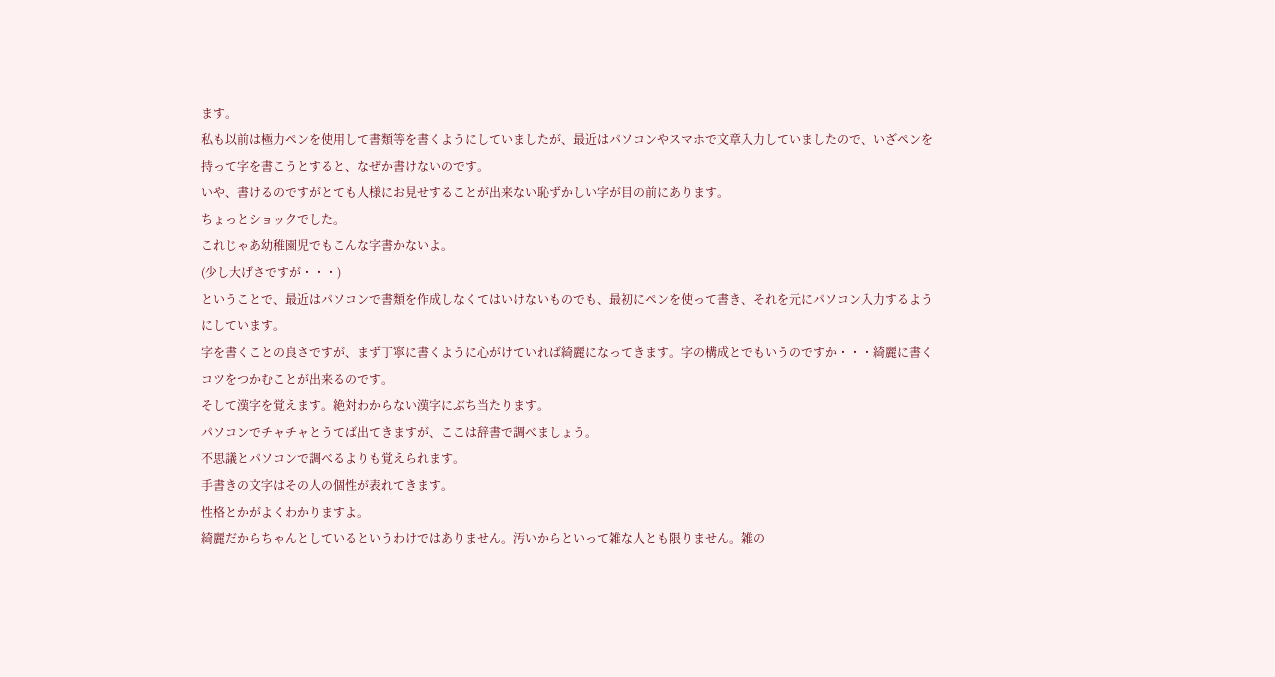ます。
私も以前は極力ペンを使用して書類等を書くようにしていましたが、最近はパソコンやスマホで文章入力していましたので、いざペンを持って字を書こうとすると、なぜか書けないのです。
いや、書けるのですがとても人様にお見せすることが出来ない恥ずかしい字が目の前にあります。
ちょっとショックでした。
これじゃあ幼稚園児でもこんな字書かないよ。
(少し大げさですが・・・)
ということで、最近はパソコンで書類を作成しなくてはいけないものでも、最初にペンを使って書き、それを元にパソコン入力するようにしています。
字を書くことの良さですが、まず丁寧に書くように心がけていれば綺麗になってきます。字の構成とでもいうのですか・・・綺麗に書くコツをつかむことが出来るのです。
そして漢字を覚えます。絶対わからない漢字にぶち当たります。
パソコンでチャチャとうてば出てきますが、ここは辞書で調べましょう。
不思議とパソコンで調べるよりも覚えられます。
手書きの文字はその人の個性が表れてきます。
性格とかがよくわかりますよ。
綺麗だからちゃんとしているというわけではありません。汚いからといって雑な人とも限りません。雑の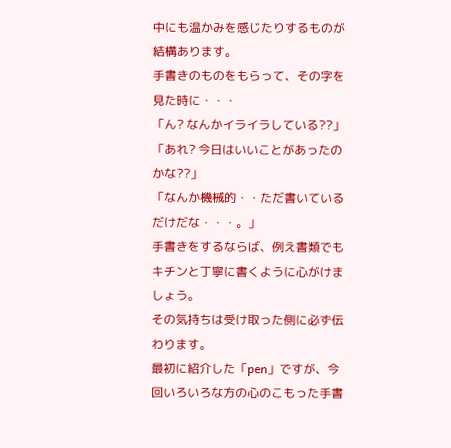中にも温かみを感じたりするものが結構あります。
手書きのものをもらって、その字を見た時に・・・
「ん? なんかイライラしている??」
「あれ? 今日はいいことがあったのかな??」
「なんか機械的・・ただ書いているだけだな・・・。」
手書きをするならば、例え書類でもキチンと丁寧に書くように心がけましょう。
その気持ちは受け取った側に必ず伝わります。
最初に紹介した「pen」ですが、今回いろいろな方の心のこもった手書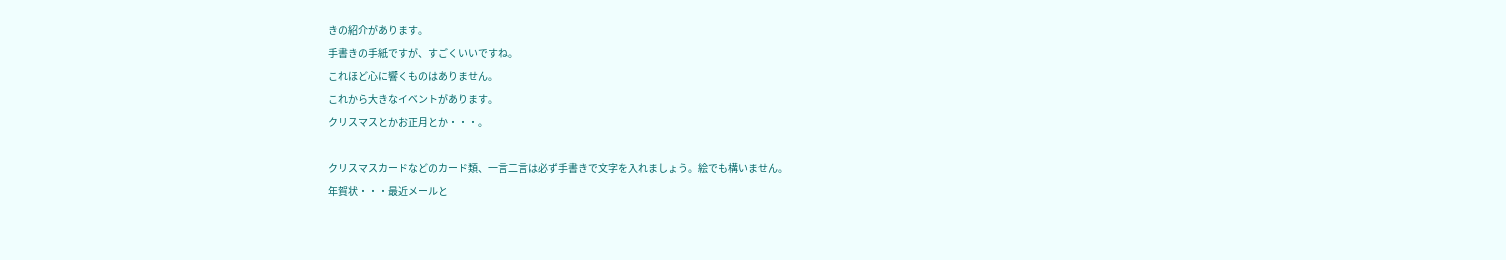きの紹介があります。
手書きの手紙ですが、すごくいいですね。
これほど心に響くものはありません。
これから大きなイベントがあります。
クリスマスとかお正月とか・・・。

クリスマスカードなどのカード類、一言二言は必ず手書きで文字を入れましょう。絵でも構いません。
年賀状・・・最近メールと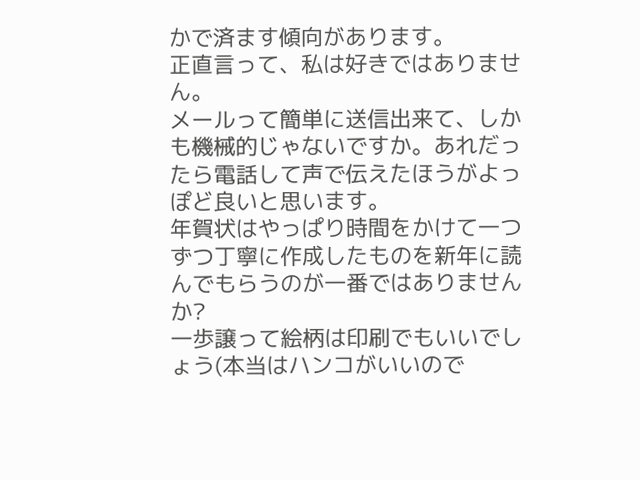かで済ます傾向があります。
正直言って、私は好きではありません。
メールって簡単に送信出来て、しかも機械的じゃないですか。あれだったら電話して声で伝えたほうがよっぽど良いと思います。
年賀状はやっぱり時間をかけて一つずつ丁寧に作成したものを新年に読んでもらうのが一番ではありませんか?
一歩譲って絵柄は印刷でもいいでしょう(本当はハンコがいいので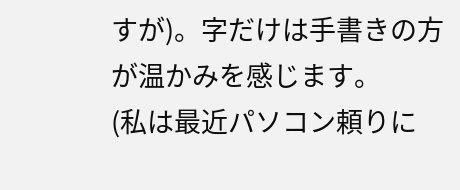すが)。字だけは手書きの方が温かみを感じます。
(私は最近パソコン頼りに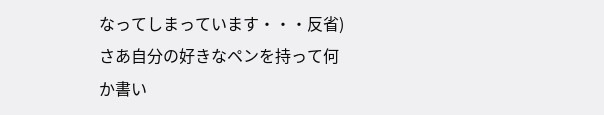なってしまっています・・・反省)
さあ自分の好きなペンを持って何か書い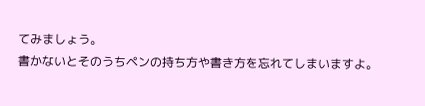てみましょう。
書かないとそのうちペンの持ち方や書き方を忘れてしまいますよ。